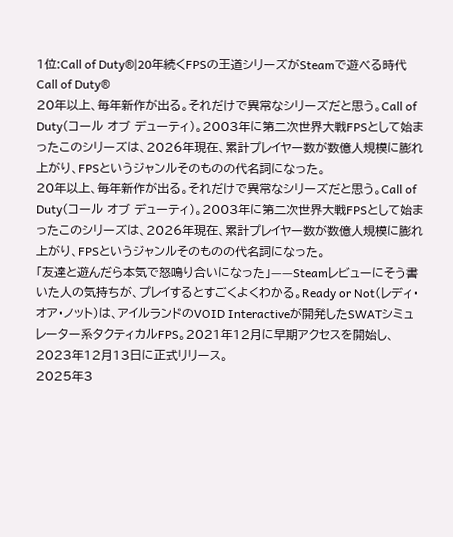1位:Call of Duty®|20年続くFPSの王道シリーズがSteamで遊べる時代
Call of Duty®
20年以上、毎年新作が出る。それだけで異常なシリーズだと思う。Call of Duty(コール オブ デューティ)。2003年に第二次世界大戦FPSとして始まったこのシリーズは、2026年現在、累計プレイヤー数が数億人規模に膨れ上がり、FPSというジャンルそのものの代名詞になった。
20年以上、毎年新作が出る。それだけで異常なシリーズだと思う。Call of Duty(コール オブ デューティ)。2003年に第二次世界大戦FPSとして始まったこのシリーズは、2026年現在、累計プレイヤー数が数億人規模に膨れ上がり、FPSというジャンルそのものの代名詞になった。
「友達と遊んだら本気で怒鳴り合いになった」——Steamレビューにそう書いた人の気持ちが、プレイするとすごくよくわかる。Ready or Not(レディ・オア・ノット)は、アイルランドのVOID Interactiveが開発したSWATシミュレーター系タクティカルFPS。2021年12月に早期アクセスを開始し、2023年12月13日に正式リリース。
2025年3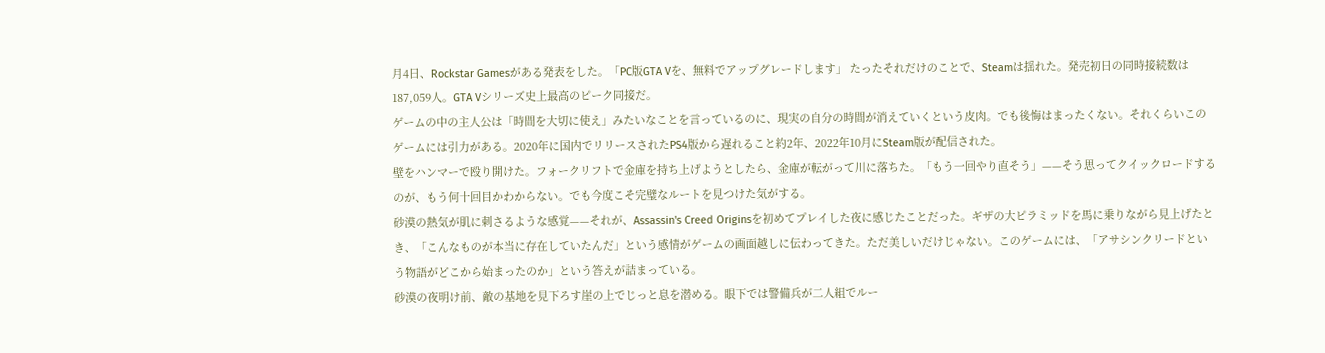月4日、Rockstar Gamesがある発表をした。「PC版GTA Vを、無料でアップグレードします」 たったそれだけのことで、Steamは揺れた。発売初日の同時接続数は187,059人。GTA Vシリーズ史上最高のピーク同接だ。
ゲームの中の主人公は「時間を大切に使え」みたいなことを言っているのに、現実の自分の時間が消えていくという皮肉。でも後悔はまったくない。それくらいこのゲームには引力がある。2020年に国内でリリースされたPS4版から遅れること約2年、2022年10月にSteam版が配信された。
壁をハンマーで殴り開けた。フォークリフトで金庫を持ち上げようとしたら、金庫が転がって川に落ちた。「もう一回やり直そう」——そう思ってクイックロードするのが、もう何十回目かわからない。でも今度こそ完璧なルートを見つけた気がする。
砂漠の熱気が肌に刺さるような感覚——それが、Assassin's Creed Originsを初めてプレイした夜に感じたことだった。ギザの大ピラミッドを馬に乗りながら見上げたとき、「こんなものが本当に存在していたんだ」という感情がゲームの画面越しに伝わってきた。ただ美しいだけじゃない。このゲームには、「アサシンクリードという物語がどこから始まったのか」という答えが詰まっている。
砂漠の夜明け前、敵の基地を見下ろす崖の上でじっと息を潜める。眼下では警備兵が二人組でルー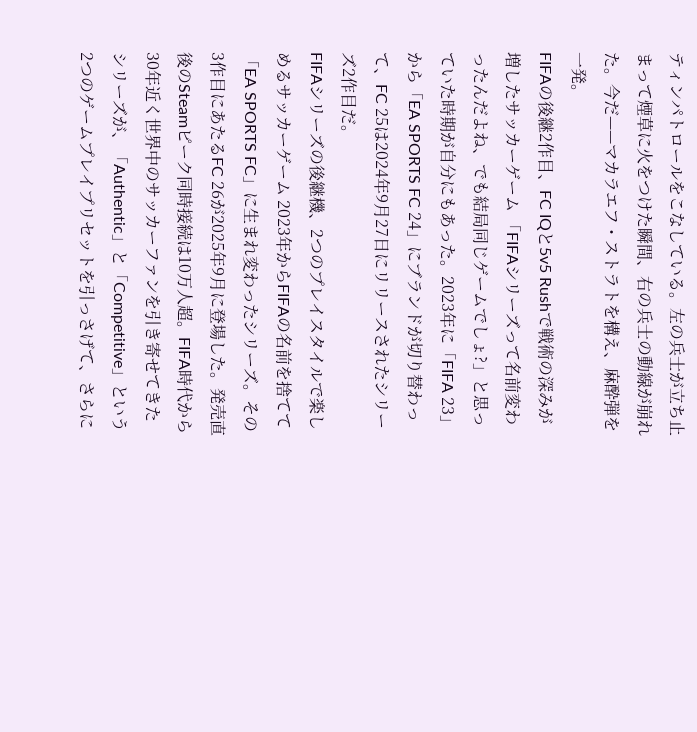ティンパトロールをこなしている。左の兵士が立ち止まって煙草に火をつけた瞬間、右の兵士の動線が崩れた。今だ——マカラエフ・ストラトを構え、麻酔弾を一発。
FIFAの後継2作目、FC IQと5v5 Rushで戦術の深みが増したサッカーゲーム 「FIFAシリーズって名前変わったんだよね、でも結局同じゲームでしょ?」と思っていた時期が自分にもあった。2023年に「FIFA 23」から「EA SPORTS FC 24」にブランドが切り替わって、FC 25は2024年9月27日にリリースされたシリーズ2作目だ。
FIFAシリーズの後継機、2つのプレイスタイルで楽しめるサッカーゲーム 2023年からFIFAの名前を捨てて「EA SPORTS FC」に生まれ変わったシリーズ。その3作目にあたるFC 26が2025年9月に登場した。発売直後のSteamピーク同時接続は10万人超。FIFA時代から30年近く世界中のサッカーファンを引き寄せてきたシリーズが、「Authentic」と「Competitive」という2つのゲームプレイプリセットを引っさげて、さらに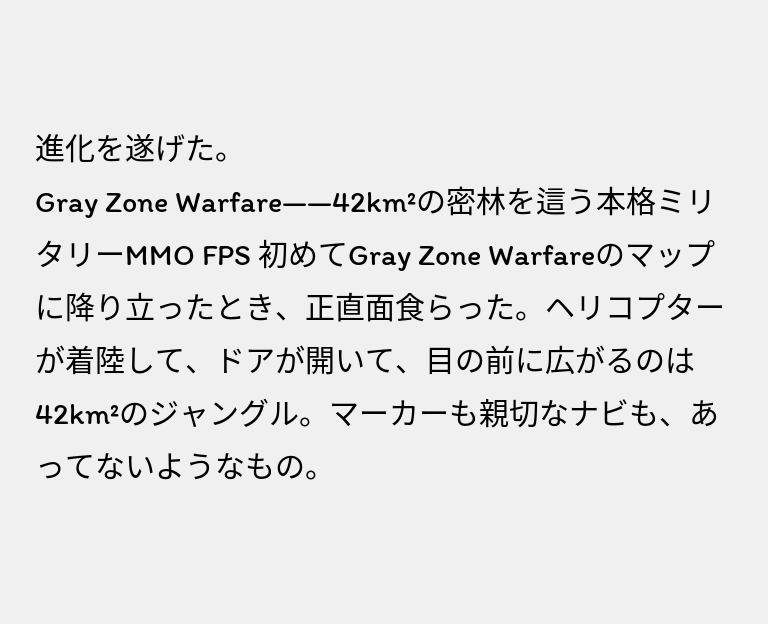進化を遂げた。
Gray Zone Warfare——42km²の密林を這う本格ミリタリーMMO FPS 初めてGray Zone Warfareのマップに降り立ったとき、正直面食らった。ヘリコプターが着陸して、ドアが開いて、目の前に広がるのは42km²のジャングル。マーカーも親切なナビも、あってないようなもの。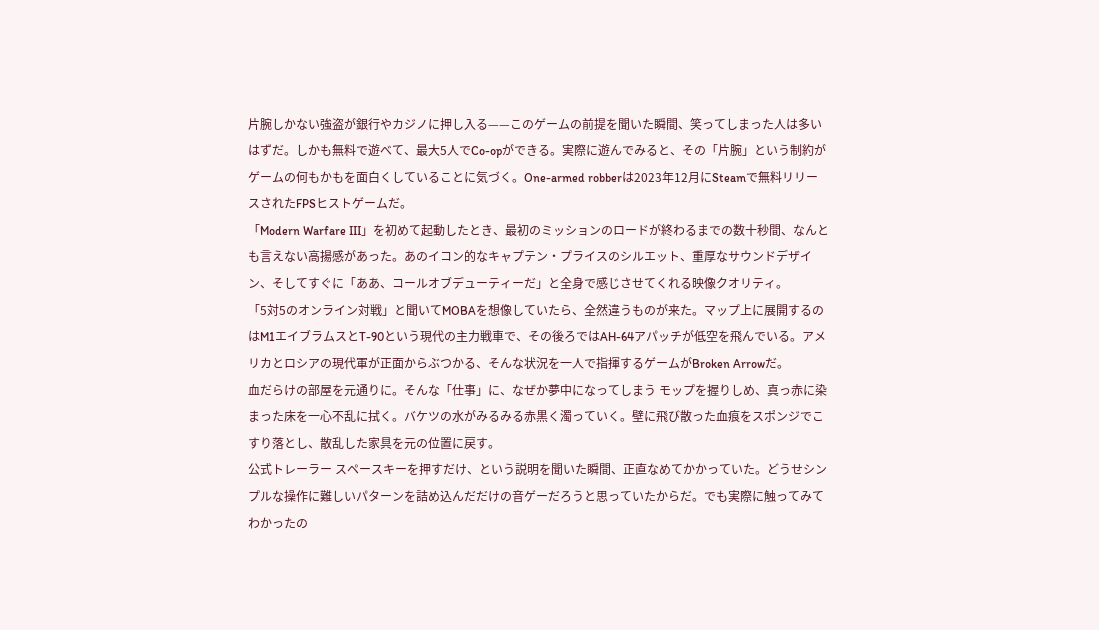片腕しかない強盗が銀行やカジノに押し入る——このゲームの前提を聞いた瞬間、笑ってしまった人は多いはずだ。しかも無料で遊べて、最大5人でCo-opができる。実際に遊んでみると、その「片腕」という制約がゲームの何もかもを面白くしていることに気づく。One-armed robberは2023年12月にSteamで無料リリースされたFPSヒストゲームだ。
「Modern Warfare III」を初めて起動したとき、最初のミッションのロードが終わるまでの数十秒間、なんとも言えない高揚感があった。あのイコン的なキャプテン・プライスのシルエット、重厚なサウンドデザイン、そしてすぐに「ああ、コールオブデューティーだ」と全身で感じさせてくれる映像クオリティ。
「5対5のオンライン対戦」と聞いてMOBAを想像していたら、全然違うものが来た。マップ上に展開するのはM1エイブラムスとT-90という現代の主力戦車で、その後ろではAH-64アパッチが低空を飛んでいる。アメリカとロシアの現代軍が正面からぶつかる、そんな状況を一人で指揮するゲームがBroken Arrowだ。
血だらけの部屋を元通りに。そんな「仕事」に、なぜか夢中になってしまう モップを握りしめ、真っ赤に染まった床を一心不乱に拭く。バケツの水がみるみる赤黒く濁っていく。壁に飛び散った血痕をスポンジでこすり落とし、散乱した家具を元の位置に戻す。
公式トレーラー スペースキーを押すだけ、という説明を聞いた瞬間、正直なめてかかっていた。どうせシンプルな操作に難しいパターンを詰め込んだだけの音ゲーだろうと思っていたからだ。でも実際に触ってみてわかったの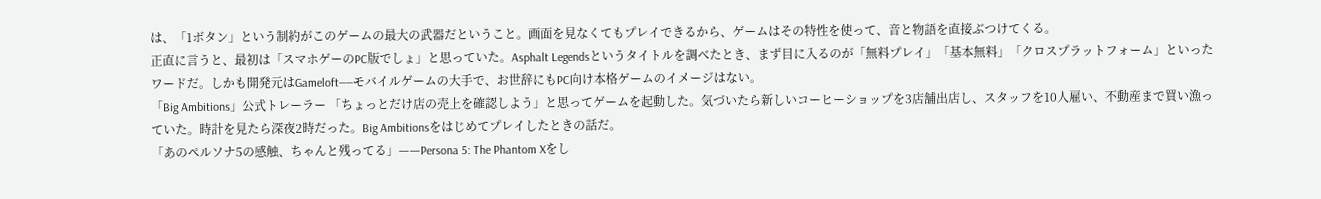は、「1ボタン」という制約がこのゲームの最大の武器だということ。画面を見なくてもプレイできるから、ゲームはその特性を使って、音と物語を直接ぶつけてくる。
正直に言うと、最初は「スマホゲーのPC版でしょ」と思っていた。Asphalt Legendsというタイトルを調べたとき、まず目に入るのが「無料プレイ」「基本無料」「クロスプラットフォーム」といったワードだ。しかも開発元はGameloft——モバイルゲームの大手で、お世辞にもPC向け本格ゲームのイメージはない。
「Big Ambitions」公式トレーラー 「ちょっとだけ店の売上を確認しよう」と思ってゲームを起動した。気づいたら新しいコーヒーショップを3店舗出店し、スタッフを10人雇い、不動産まで買い漁っていた。時計を見たら深夜2時だった。Big Ambitionsをはじめてプレイしたときの話だ。
「あのペルソナ5の感触、ちゃんと残ってる」——Persona 5: The Phantom Xをし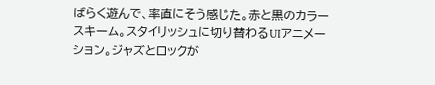ばらく遊んで、率直にそう感じた。赤と黒のカラースキーム。スタイリッシュに切り替わるUIアニメーション。ジャズとロックが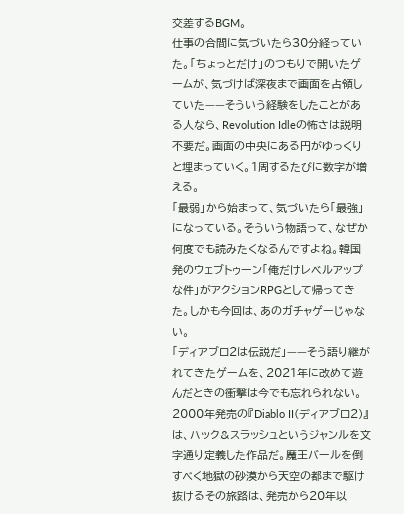交差するBGM。
仕事の合間に気づいたら30分経っていた。「ちょっとだけ」のつもりで開いたゲームが、気づけば深夜まで画面を占領していた——そういう経験をしたことがある人なら、Revolution Idleの怖さは説明不要だ。画面の中央にある円がゆっくりと埋まっていく。1周するたびに数字が増える。
「最弱」から始まって、気づいたら「最強」になっている。そういう物語って、なぜか何度でも読みたくなるんですよね。韓国発のウェブトゥーン「俺だけレベルアップな件」がアクションRPGとして帰ってきた。しかも今回は、あのガチャゲーじゃない。
「ディアブロ2は伝説だ」——そう語り継がれてきたゲームを、2021年に改めて遊んだときの衝撃は今でも忘れられない。2000年発売の『Diablo II(ディアブロ2)』は、ハック&スラッシュというジャンルを文字通り定義した作品だ。魔王バールを倒すべく地獄の砂漠から天空の都まで駆け抜けるその旅路は、発売から20年以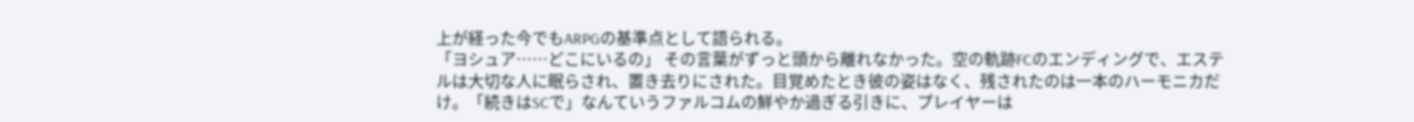上が経った今でもARPGの基準点として語られる。
「ヨシュア……どこにいるの」 その言葉がずっと頭から離れなかった。空の軌跡FCのエンディングで、エステルは大切な人に眠らされ、置き去りにされた。目覚めたとき彼の姿はなく、残されたのは一本のハーモニカだけ。「続きはSCで」なんていうファルコムの鮮やか過ぎる引きに、プレイヤーは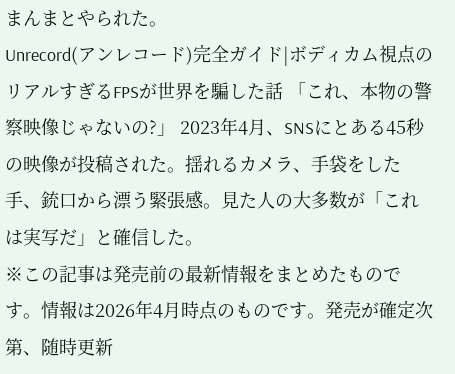まんまとやられた。
Unrecord(アンレコード)完全ガイド|ボディカム視点のリアルすぎるFPSが世界を騙した話 「これ、本物の警察映像じゃないの?」 2023年4月、SNSにとある45秒の映像が投稿された。揺れるカメラ、手袋をした手、銃口から漂う緊張感。見た人の大多数が「これは実写だ」と確信した。
※この記事は発売前の最新情報をまとめたものです。情報は2026年4月時点のものです。発売が確定次第、随時更新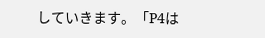していきます。「P4は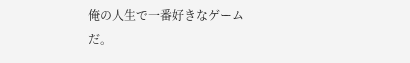俺の人生で一番好きなゲームだ。